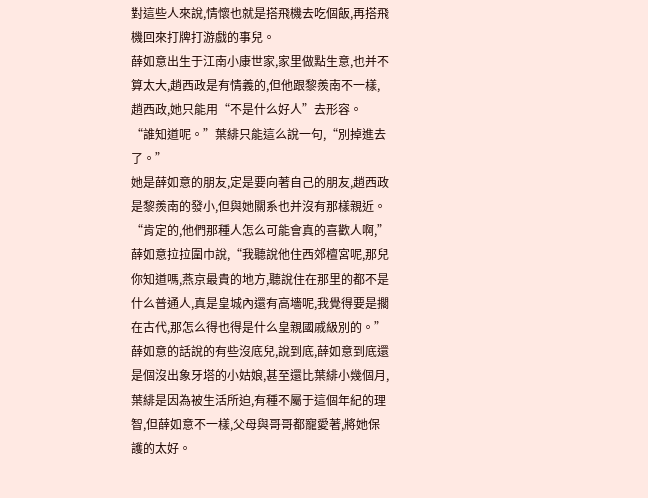對這些人來說,情懷也就是搭飛機去吃個飯,再搭飛機回來打牌打游戲的事兒。
薛如意出生于江南小康世家,家里做點生意,也并不算太大,趙西政是有情義的,但他跟黎羨南不一樣,趙西政,她只能用“不是什么好人”去形容。
“誰知道呢。”葉緋只能這么說一句,“別掉進去了。”
她是薛如意的朋友,定是要向著自己的朋友,趙西政是黎羨南的發小,但與她關系也并沒有那樣親近。
“肯定的,他們那種人怎么可能會真的喜歡人啊,”薛如意拉拉圍巾說,“我聽說他住西郊檀宮呢,那兒你知道嗎,燕京最貴的地方,聽說住在那里的都不是什么普通人,真是皇城內還有高墻呢,我覺得要是擱在古代,那怎么得也得是什么皇親國戚級別的。”
薛如意的話說的有些沒底兒,說到底,薛如意到底還是個沒出象牙塔的小姑娘,甚至還比葉緋小幾個月,葉緋是因為被生活所迫,有種不屬于這個年紀的理智,但薛如意不一樣,父母與哥哥都寵愛著,將她保護的太好。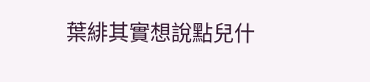葉緋其實想說點兒什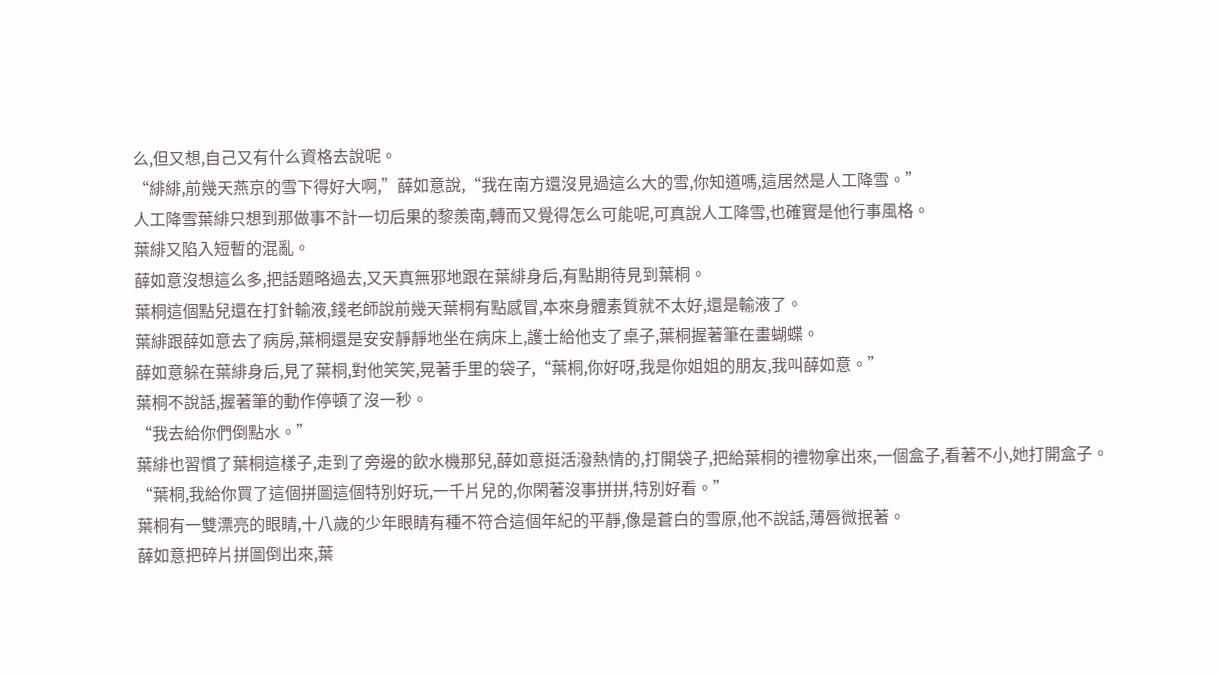么,但又想,自己又有什么資格去說呢。
“緋緋,前幾天燕京的雪下得好大啊,”薛如意說,“我在南方還沒見過這么大的雪,你知道嗎,這居然是人工降雪。”
人工降雪葉緋只想到那做事不計一切后果的黎羨南,轉而又覺得怎么可能呢,可真說人工降雪,也確實是他行事風格。
葉緋又陷入短暫的混亂。
薛如意沒想這么多,把話題略過去,又天真無邪地跟在葉緋身后,有點期待見到葉桐。
葉桐這個點兒還在打針輸液,錢老師說前幾天葉桐有點感冒,本來身體素質就不太好,還是輸液了。
葉緋跟薛如意去了病房,葉桐還是安安靜靜地坐在病床上,護士給他支了桌子,葉桐握著筆在畫蝴蝶。
薛如意躲在葉緋身后,見了葉桐,對他笑笑,晃著手里的袋子,“葉桐,你好呀,我是你姐姐的朋友,我叫薛如意。”
葉桐不說話,握著筆的動作停頓了沒一秒。
“我去給你們倒點水。”
葉緋也習慣了葉桐這樣子,走到了旁邊的飲水機那兒,薛如意挺活潑熱情的,打開袋子,把給葉桐的禮物拿出來,一個盒子,看著不小,她打開盒子。
“葉桐,我給你買了這個拼圖這個特別好玩,一千片兒的,你閑著沒事拼拼,特別好看。”
葉桐有一雙漂亮的眼睛,十八歲的少年眼睛有種不符合這個年紀的平靜,像是蒼白的雪原,他不說話,薄唇微抿著。
薛如意把碎片拼圖倒出來,葉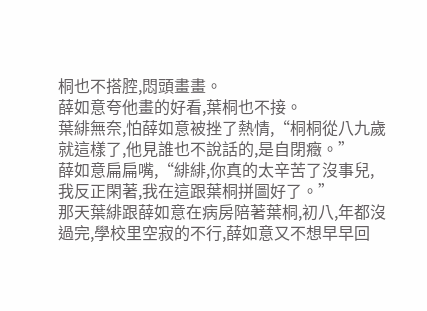桐也不搭腔,悶頭畫畫。
薛如意夸他畫的好看,葉桐也不接。
葉緋無奈,怕薛如意被挫了熱情,“桐桐從八九歲就這樣了,他見誰也不說話的,是自閉癥。”
薛如意扁扁嘴,“緋緋,你真的太辛苦了沒事兒,我反正閑著,我在這跟葉桐拼圖好了。”
那天葉緋跟薛如意在病房陪著葉桐,初八,年都沒過完,學校里空寂的不行,薛如意又不想早早回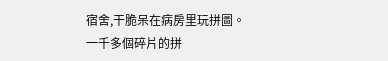宿舍,干脆呆在病房里玩拼圖。
一千多個碎片的拼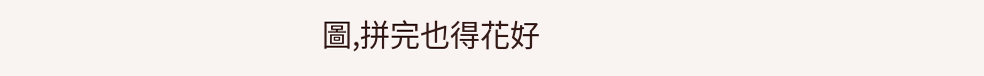圖,拼完也得花好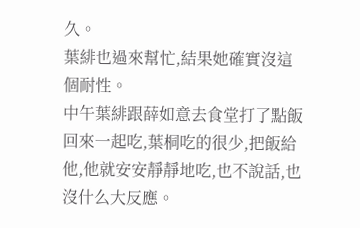久。
葉緋也過來幫忙,結果她確實沒這個耐性。
中午葉緋跟薛如意去食堂打了點飯回來一起吃,葉桐吃的很少,把飯給他,他就安安靜靜地吃,也不說話,也沒什么大反應。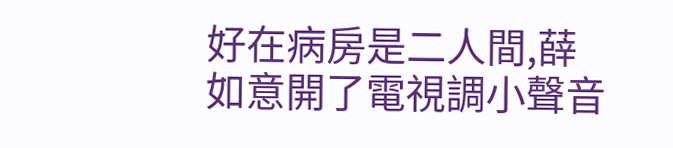好在病房是二人間,薛如意開了電視調小聲音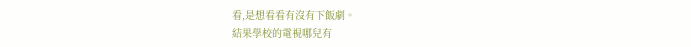看,是想看看有沒有下飯劇。
結果學校的電視哪兒有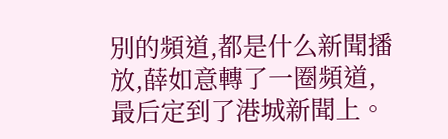別的頻道,都是什么新聞播放,薛如意轉了一圈頻道,最后定到了港城新聞上。